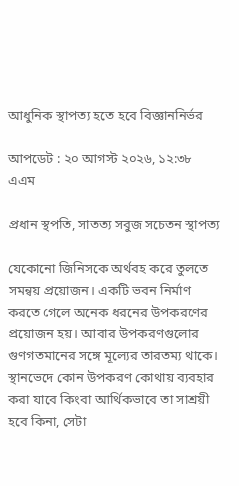আধুনিক স্থাপত্য হতে হবে বিজ্ঞাননির্ভর

আপডেট : ২০ আগস্ট ২০২৬, ১২:৩৮ এএম

প্রধান স্থপতি, সাতত্য সবুজ সচেতন স্থাপত্য

যেকোনো জিনিসকে অর্থবহ করে তুলতে সমন্বয় প্রয়োজন। একটি ভবন নির্মাণ করতে গেলে অনেক ধরনের উপকরণের প্রয়োজন হয়। আবার উপকরণগুলোর গুণগতমানের সঙ্গে মূল্যের তারতম্য থাকে। স্থানভেদে কোন উপকরণ কোথায় ব্যবহার করা যাবে কিংবা আর্থিকভাবে তা সাশ্রয়ী হবে কিনা, সেটা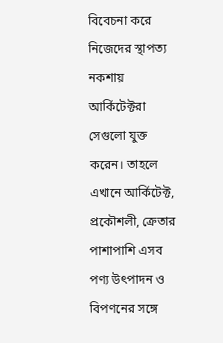বিবেচনা করে নিজেদের স্থাপত্য নকশায় আর্কিটেক্টরা সেগুলো যুক্ত করেন। তাহলে এখানে আর্কিটেক্ট, প্রকৌশলী, ক্রেতার পাশাপাশি এসব পণ্য উৎপাদন ও বিপণনের সঙ্গে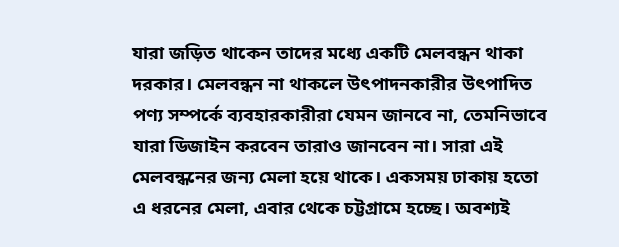যারা জড়িত থাকেন তাদের মধ্যে একটি মেলবন্ধন থাকা দরকার। মেলবন্ধন না থাকলে উৎপাদনকারীর উৎপাদিত পণ্য সম্পর্কে ব্যবহারকারীরা যেমন জানবে না, তেমনিভাবে যারা ডিজাইন করবেন তারাও জানবেন না। সারা এই মেলবন্ধনের জন্য মেলা হয়ে থাকে। একসময় ঢাকায় হতো এ ধরনের মেলা, এবার থেকে চট্টগ্রামে হচ্ছে। অবশ্যই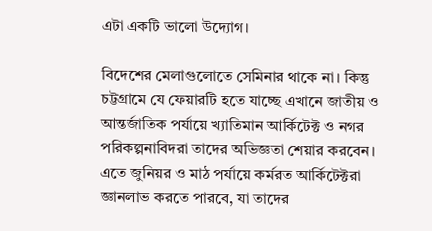এটা একটি ভালো উদ্যোগ।

বিদেশের মেলাগুলোতে সেমিনার থাকে না। কিন্তু চট্টগ্রামে যে ফেয়ারটি হতে যাচ্ছে এখানে জাতীয় ও আন্তর্জাতিক পর্যায়ে খ্যাতিমান আর্কিটেক্ট ও নগর পরিকল্পনাবিদরা তাদের অভিজ্ঞতা শেয়ার করবেন। এতে জুনিয়র ও মাঠ পর্যায়ে কর্মরত আর্কিটেক্টরা জ্ঞানলাভ করতে পারবে, যা তাদের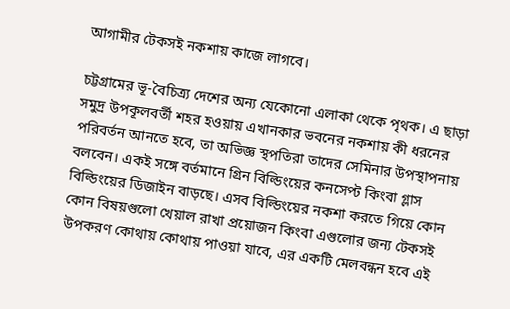আগামীর টেকসই নকশায় কাজে লাগবে।

চট্টগ্রামের ভূ-বৈচিত্র্য দেশের অন্য যেকোনো এলাকা থেকে পৃথক। এ ছাড়া সমুদ্র উপকূলবর্তী শহর হওয়ায় এখানকার ভবনের নকশায় কী ধরনের পরিবর্তন আনতে হবে, তা অভিজ্ঞ স্থপতিরা তাদের সেমিনার উপস্থাপনায় বলবেন। একই সঙ্গে বর্তমানে গ্রিন বিল্ডিংয়ের কনসেপ্ট কিংবা গ্লাস বিল্ডিংয়ের ডিজাইন বাড়ছে। এসব বিল্ডিংয়ের নকশা করতে গিয়ে কোন কোন বিষয়গুলো খেয়াল রাখা প্রয়োজন কিংবা এগুলোর জন্য টেকসই উপকরণ কোথায় কোথায় পাওয়া যাবে, এর একটি মেলবন্ধন হবে এই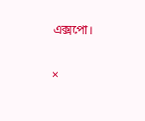এক্সপো।

×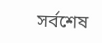সর্বশেষ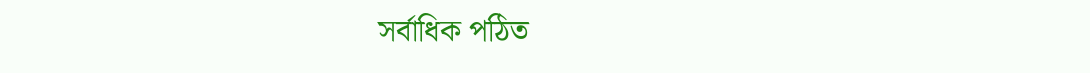সর্বাধিক পঠিত